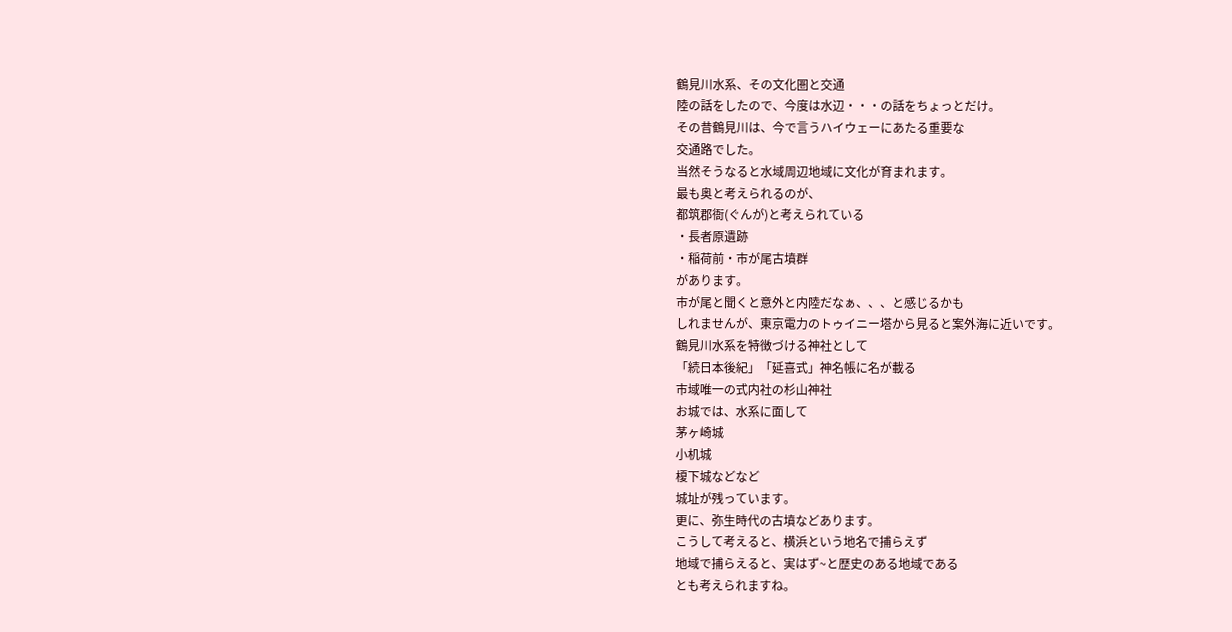鶴見川水系、その文化圏と交通
陸の話をしたので、今度は水辺・・・の話をちょっとだけ。
その昔鶴見川は、今で言うハイウェーにあたる重要な
交通路でした。
当然そうなると水域周辺地域に文化が育まれます。
最も奥と考えられるのが、
都筑郡衙(ぐんが)と考えられている
・長者原遺跡
・稲荷前・市が尾古墳群
があります。
市が尾と聞くと意外と内陸だなぁ、、、と感じるかも
しれませんが、東京電力のトゥイニー塔から見ると案外海に近いです。
鶴見川水系を特徴づける神社として
「続日本後紀」「延喜式」神名帳に名が載る
市域唯一の式内社の杉山神社
お城では、水系に面して
茅ヶ崎城
小机城
榎下城などなど
城址が残っています。
更に、弥生時代の古墳などあります。
こうして考えると、横浜という地名で捕らえず
地域で捕らえると、実はず~と歴史のある地域である
とも考えられますね。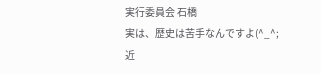実行委員会 石橋
実は、歴史は苦手なんですよ(^_^;
近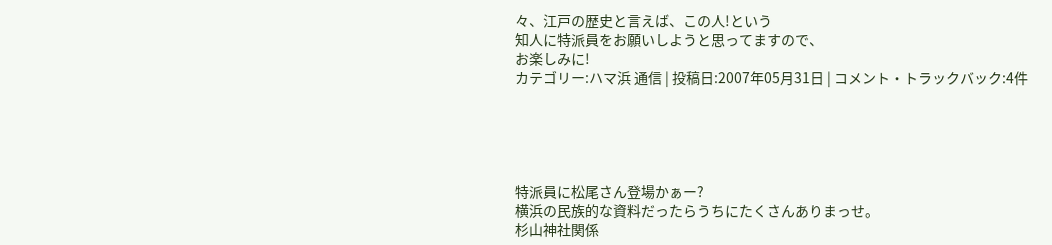々、江戸の歴史と言えば、この人!という
知人に特派員をお願いしようと思ってますので、
お楽しみに!
カテゴリー:ハマ浜 通信 | 投稿日:2007年05月31日 | コメント・トラックバック:4件





特派員に松尾さん登場かぁー?
横浜の民族的な資料だったらうちにたくさんありまっせ。
杉山神社関係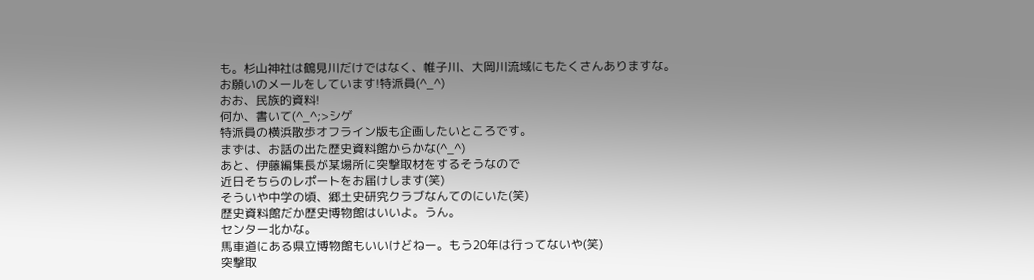も。杉山神社は鶴見川だけではなく、帷子川、大岡川流域にもたくさんありますな。
お願いのメールをしています!特派員(^_^)
おお、民族的資料!
何か、書いて(^_^;>シゲ
特派員の横浜散歩オフライン版も企画したいところです。
まずは、お話の出た歴史資料館からかな(^_^)
あと、伊藤編集長が某場所に突撃取材をするそうなので
近日そちらのレポートをお届けします(笑)
そういや中学の頃、郷土史研究クラブなんてのにいた(笑)
歴史資料館だか歴史博物館はいいよ。うん。
センター北かな。
馬車道にある県立博物館もいいけどねー。もう20年は行ってないや(笑)
突撃取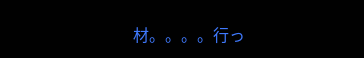材。。。。行っ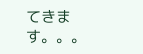てきます。。。